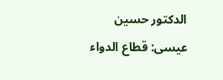الدكتور حسين عيسى: قطاع الدواء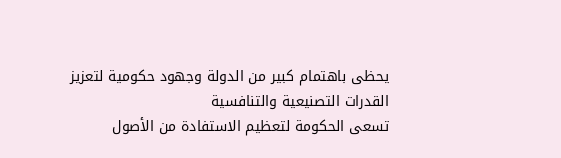يحظى باهتمام كبير من الدولة وجهود حكومية لتعزيز القدرات التصنيعية والتنافسية
تسعى الحكومة لتعظيم الاستفادة من الأصول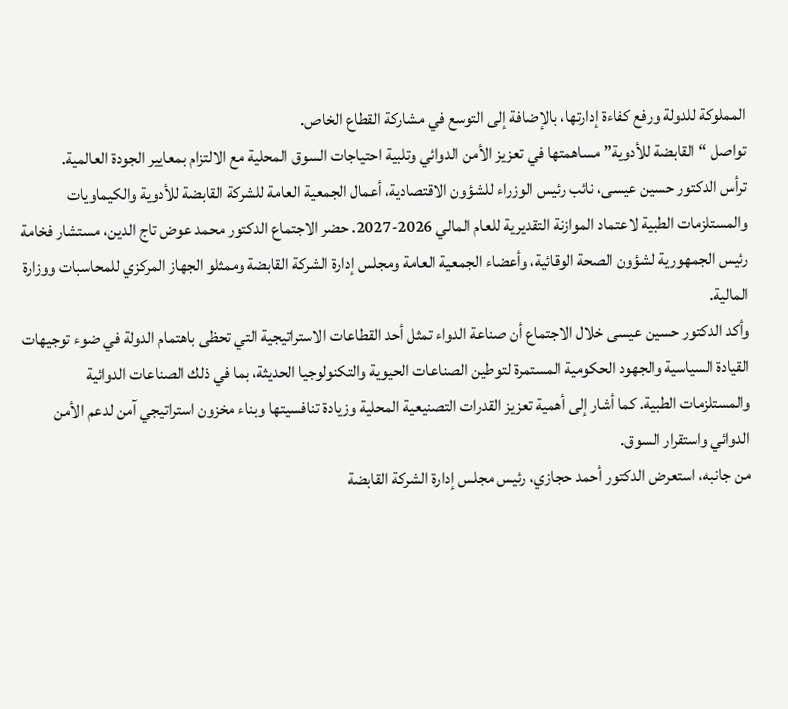المملوكة للدولة ورفع كفاءة إدارتها، بالإضافة إلى التوسع في مشاركة القطاع الخاص.
تواصل “القابضة للأدوية” مساهمتها في تعزيز الأمن الدوائي وتلبية احتياجات السوق المحلية مع الالتزام بمعايير الجودة العالمية.
ترأس الدكتور حسين عيسى، نائب رئيس الوزراء للشؤون الاقتصادية، أعمال الجمعية العامة للشركة القابضة للأدوية والكيماويات والمستلزمات الطبية لاعتماد الموازنة التقديرية للعام المالي 2026-2027. حضر الاجتماع الدكتور محمد عوض تاج الدين، مستشار فخامة رئيس الجمهورية لشؤون الصحة الوقائية، وأعضاء الجمعية العامة ومجلس إدارة الشركة القابضة وممثلو الجهاز المركزي للمحاسبات ووزارة المالية.
وأكد الدكتور حسين عيسى خلال الاجتماع أن صناعة الدواء تمثل أحد القطاعات الاستراتيجية التي تحظى باهتمام الدولة في ضوء توجيهات القيادة السياسية والجهود الحكومية المستمرة لتوطين الصناعات الحيوية والتكنولوجيا الحديثة، بما في ذلك الصناعات الدوائية والمستلزمات الطبية. كما أشار إلى أهمية تعزيز القدرات التصنيعية المحلية وزيادة تنافسيتها وبناء مخزون استراتيجي آمن لدعم الأمن الدوائي واستقرار السوق.
من جانبه، استعرض الدكتور أحمد حجازي، رئيس مجلس إدارة الشركة القابضة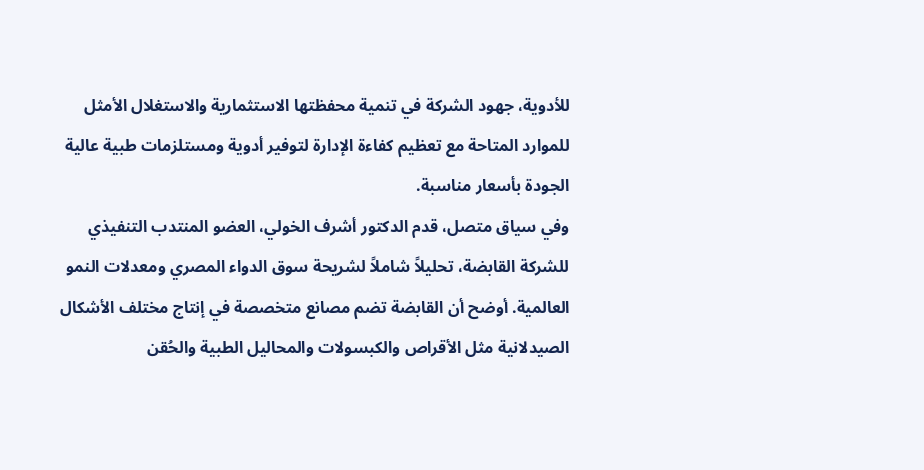للأدوية، جهود الشركة في تنمية محفظتها الاستثمارية والاستغلال الأمثل للموارد المتاحة مع تعظيم كفاءة الإدارة لتوفير أدوية ومستلزمات طبية عالية الجودة بأسعار مناسبة.
وفي سياق متصل، قدم الدكتور أشرف الخولي، العضو المنتدب التنفيذي للشركة القابضة، تحليلاً شاملاً لشريحة سوق الدواء المصري ومعدلات النمو العالمية. أوضح أن القابضة تضم مصانع متخصصة في إنتاج مختلف الأشكال الصيدلانية مثل الأقراص والكبسولات والمحاليل الطبية والحُقن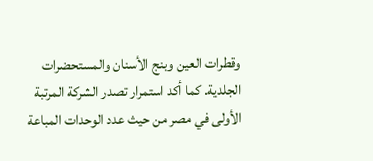وقطرات العين وبنج الأسنان والمستحضرات الجلدية. كما أكد استمرار تصدر الشركة المرتبة الأولى في مصر من حيث عدد الوحدات المباعة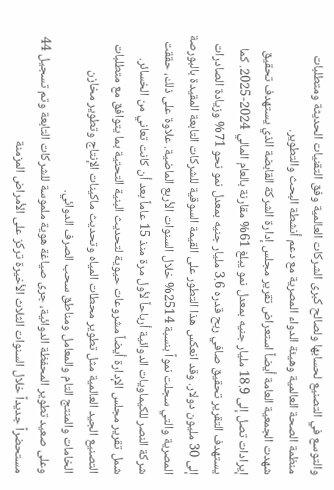والتوسع في التصنيع لحسابها ولصالح كبرى الشركات العالمية وفق التقنيات الحديثة ومتطلبات منظمة الصحة العالمية وهيئة الدواء المصرية مع دعم أنشطة البحث والتطوير.
شهدت الجمعية العامة أيضاً استعراض تقرير مجلس إدارة الشركة القابضة الذي يستهدف تحقيق إيرادات تصل إلى 18.9 مليار جنيه بمعدل نمو يبلغ 61% مقارنة بالعام المالي 2024-2025. كما يستهدف التقرير تحقيق صافي ربح قدره 3.6 مليار جنيه بمعدل نمو نحو 71% وزيادة الصادرات إلى 30 مليون دولار. وقد انعكس هذا التطور على القيمة السوقية للشركات التابعة المقيدة بالبورصة المصرية والتي سجلت نمواً بنسبة 2514% خلال السنوات الأربع الماضية. علاوة على ذلك، حققت شركة النصر للكيماويات الدوائية أرباحاً لأول مرة منذ 15 عاماً بعد أن كانت تعاني من الخسائر.
شمل تقرير مجلس الإدارة أيضاً مشروعات حيوية لتحديث البنية التحتية بما يتوافق مع متطلبات التصنيع الجيد العالمية مثل تطوير محطات المياه وتحديث ماكينات الإنتاج وتطوير مخازن الخامات والمنتج التام والمعامل ومناطق سحب الصرف الدوائي.
وعلى صعيد تطوير المحفظة الدوائية، جرى صياغة هوية ملموسة للشركات التابعة وتم تسجيل 44 مستحضراً جديداً خلال السنوات الثلاث الأخيرة تركز على الأمراض المزمنة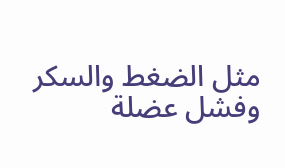مثل الضغط والسكر وفشل عضلة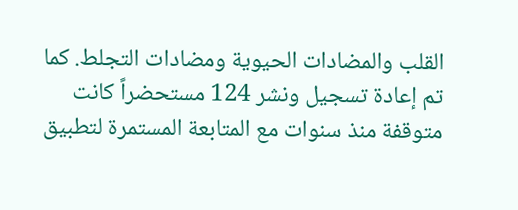القلب والمضادات الحيوية ومضادات التجلط. كما تم إعادة تسجيل ونشر 124 مستحضراً كانت متوقفة منذ سنوات مع المتابعة المستمرة لتطبيق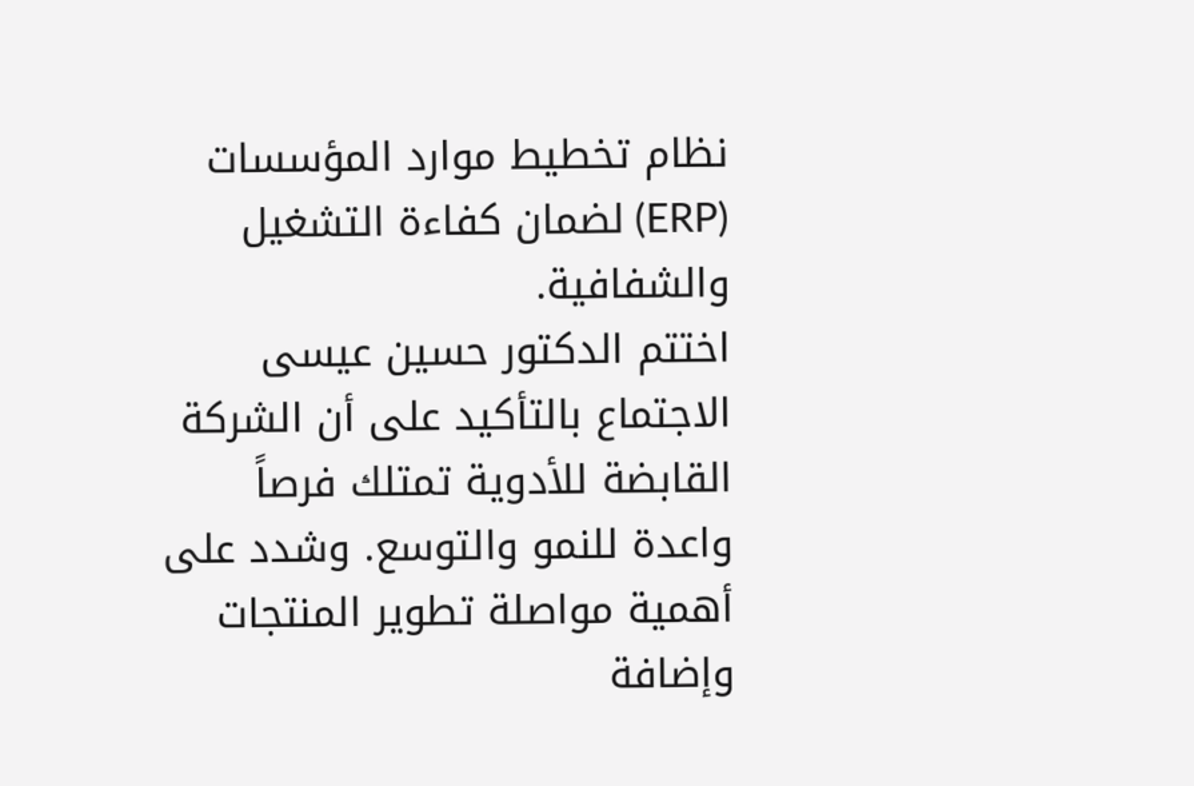نظام تخطيط موارد المؤسسات (ERP) لضمان كفاءة التشغيل والشفافية.
اختتم الدكتور حسين عيسى الاجتماع بالتأكيد على أن الشركة القابضة للأدوية تمتلك فرصاً واعدة للنمو والتوسع. وشدد على أهمية مواصلة تطوير المنتجات وإضافة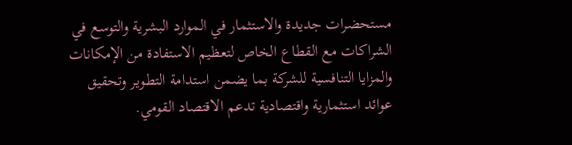مستحضرات جديدة والاستثمار في الموارد البشرية والتوسع في الشراكات مع القطاع الخاص لتعظيم الاستفادة من الإمكانات والمزايا التنافسية للشركة بما يضمن استدامة التطوير وتحقيق عوائد استثمارية واقتصادية تدعم الاقتصاد القومي.